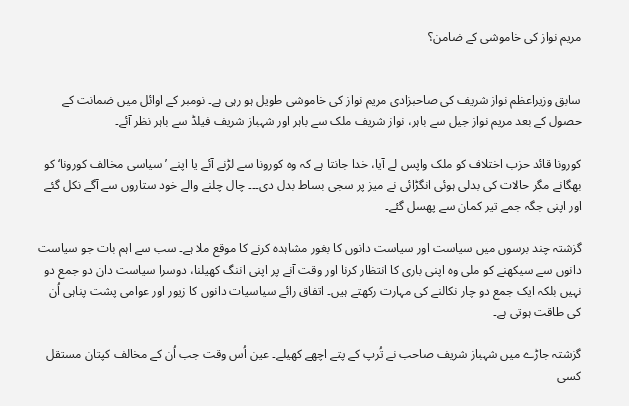مریم نواز کی خاموشی کے ضامن؟


سابق وزیراعظم نواز شریف کی صاحبزادی مریم نواز کی خاموشی طویل ہو رہی ہے۔ نومبر کے اوائل میں ضمانت کے حصول کے بعد مریم نواز جیل سے باہر، نواز شریف ملک سے باہر اور شہباز شریف فیلڈ سے باہر نظر آئے۔

کورونا قائد حزب اختلاف کو ملک واپس لے آیا، خدا جانتا ہے کہ وہ کورونا سے لڑنے آئے یا اپنے ’سیاسی مخالف کورونا‘ کو بھگانے مگر حالات کی بدلی ہوئی انگڑائی نے میز پر سجی بساط بدل دی۔۔۔ چال چلنے والے خود ستاروں سے آگے نکل گئے اور اپنی جگہ جمے تیر کمان سے پھسل گئے۔

گزشتہ چند برسوں میں سیاست اور سیاست دانوں کا بغور مشاہدہ کرنے کا موقع ملا ہے۔ سب سے اہم بات جو سیاست دانوں سے سیکھنے کو ملی وہ اپنی باری کا انتظار کرنا اور وقت آنے پر اپنی اننگ کھیلنا، دوسرا سیاست دان دو جمع دو نہیں بلکہ ایک جمع دو چار نکالنے کی مہارت رکھتے ہیں۔ اتفاق رائے سیاسیات دانوں کا زیور اور عوامی پشت پناہی اُن کی طاقت ہوتی ہے۔

گزشتہ جاڑے میں شہباز شریف صاحب نے تُرپ کے پتے اچھے کھیلے۔ عین اُس وقت جب اُن کے مخالف کپتان مستقل کسی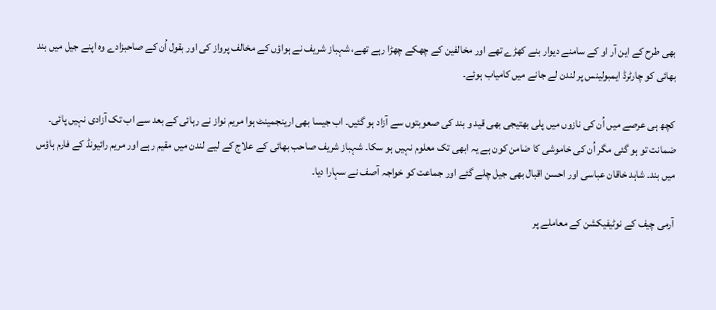بھی طرح کے این آر او کے سامنے دیوار بنے کھڑے تھے اور مخالفین کے چھکے چھڑا رہے تھے، شہباز شریف نے ہواؤں کے مخالف پرواز کی اور بقول اُن کے صاحبزادے وہ اپنے جیل میں بند بھائی کو چارٹرڈ ایمبولینس پر لندن لے جانے میں کامیاب ہوئے۔

کچھ ہی عرصے میں اُن کی نازوں میں پلی بھتیجی بھی قید و بند کی صعوبتوں سے آزاد ہو گئیں۔ اب جیسا بھی ارینجمینٹ ہوا مریم نواز نے رہائی کے بعد سے اب تک آزادی نہیں پائی۔ ضمانت تو ہو گئی مگر اُن کی خاموشی کا ضامن کون ہے یہ ابھی تک معلوم نہیں ہو سکا۔ شہباز شریف صاحب بھائی کے علاج کے لیے لندن میں مقیم رہے اور مریم رائیونڈ کے فارم ہاؤس میں بند۔ شاہد خاقان عباسی اور احسن اقبال بھی جیل چلے گئے اور جماعت کو خواجہ آصف نے سہارا دیا۔

آرمی چیف کے نوٹیفیکشن کے معاملے پر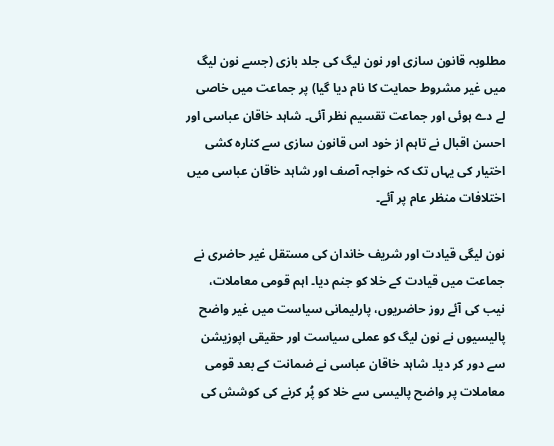مطلوبہ قانون سازی اور نون لیگ کی جلد بازی (جسے نون لیگ میں غیر مشروط حمایت کا نام دیا گیا) پر جماعت میں خاصی لے دے ہوئی اور جماعت تقسیم نظر آئی۔ شاہد خاقان عباسی اور احسن اقبال نے تاہم از خود اس قانون سازی سے کنارہ کشی اختیار کی یہاں تک کہ خواجہ آصف اور شاہد خاقان عباسی میں اختلافات منظر عام پر آئے۔

نون لیگی قیادت اور شریف خاندان کی مستقل غیر حاضری نے جماعت میں قیادت کے خلا کو جنم دیا۔ اہم قومی معاملات، نیب کی آئے روز حاضریوں، پارلیمانی سیاست میں غیر واضح پالیسیوں نے نون لیگ کو عملی سیاست اور حقیقی اپوزیشن سے دور کر دیا۔ شاہد خاقان عباسی نے ضمانت کے بعد قومی معاملات پر واضح پالیسی سے خلا کو پُر کرنے کی کوشش کی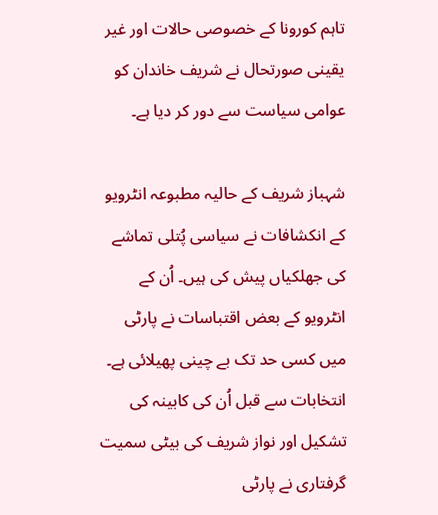تاہم کورونا کے خصوصی حالات اور غیر یقینی صورتحال نے شریف خاندان کو عوامی سیاست سے دور کر دیا ہے۔

شہباز شریف کے حالیہ مطبوعہ انٹرویو کے انکشافات نے سیاسی پُتلی تماشے کی جھلکیاں پیش کی ہیں۔ اُن کے انٹرویو کے بعض اقتباسات نے پارٹی میں کسی حد تک بے چینی پھیلائی ہے۔ انتخابات سے قبل اُن کی کابینہ کی تشکیل اور نواز شریف کی بیٹی سمیت گرفتاری نے پارٹی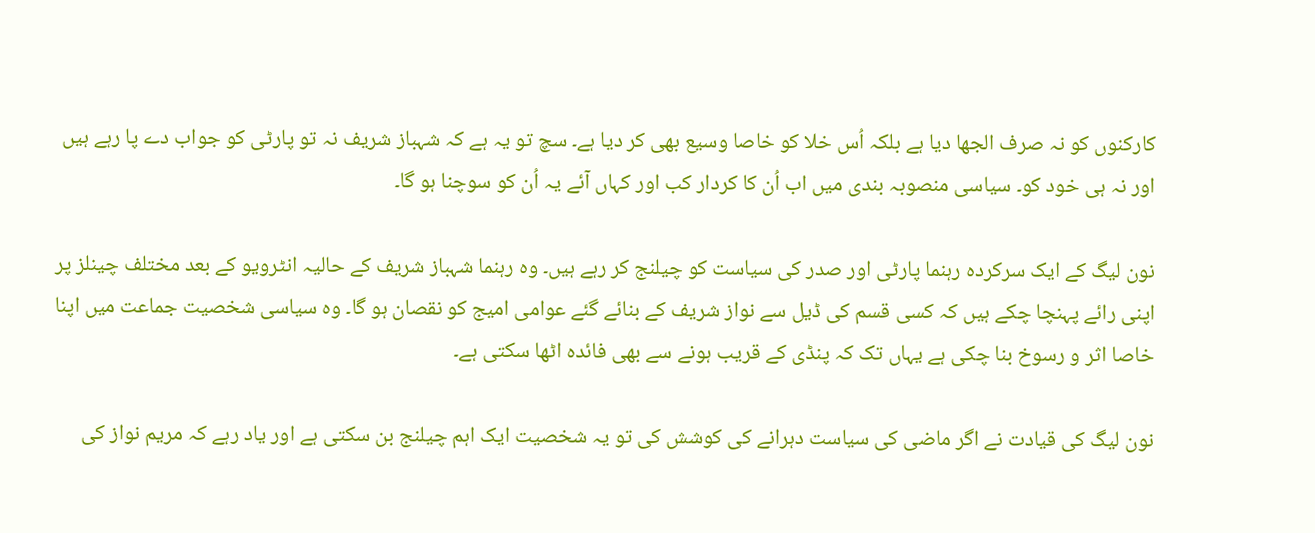کارکنوں کو نہ صرف الجھا دیا ہے بلکہ اُس خلا کو خاصا وسیع بھی کر دیا ہے۔ سچ تو یہ ہے کہ شہباز شریف نہ تو پارٹی کو جواب دے پا رہے ہیں اور نہ ہی خود کو۔ سیاسی منصوبہ بندی میں اب اُن کا کردار کب اور کہاں آئے یہ اُن کو سوچنا ہو گا۔

نون لیگ کے ایک سرکردہ رہنما پارٹی اور صدر کی سیاست کو چیلنج کر رہے ہیں۔ وہ رہنما شہباز شریف کے حالیہ انٹرویو کے بعد مختلف چینلز پر اپنی رائے پہنچا چکے ہیں کہ کسی قسم کی ڈیل سے نواز شریف کے بنائے گئے عوامی امیج کو نقصان ہو گا۔ وہ سیاسی شخصیت جماعت میں اپنا خاصا اثر و رسوخ بنا چکی ہے یہاں تک کہ پنڈی کے قریب ہونے سے بھی فائدہ اٹھا سکتی ہے۔

نون لیگ کی قیادت نے اگر ماضی کی سیاست دہرانے کی کوشش کی تو یہ شخصیت ایک اہم چیلنج بن سکتی ہے اور یاد رہے کہ مریم نواز کی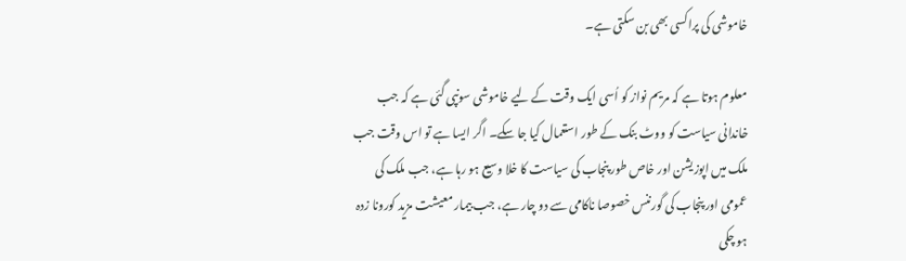خاموشی کی پراکسی بھی بن سکتی ہے۔

معلوم ہوتا ہے کہ مریم نواز کو اُسی ایک وقت کے لیے خاموشی سونپی گئی ہے کہ جب خاندانی سیاست کو ووٹ بنک کے طور استعمال کیا جا سکے۔ اگر ایسا ہے تو اس وقت جب ملک میں اپوزیشن اور خاص طور پنجاب کی سیاست کا خلا وسیع ہو رہا ہے، جب ملک کی عمومی اور پنجاب کی گورننس خصوصا ناکامی سے دو چار ہے، جب بیمار معیشت مزید کورونا زدہ ہو چکی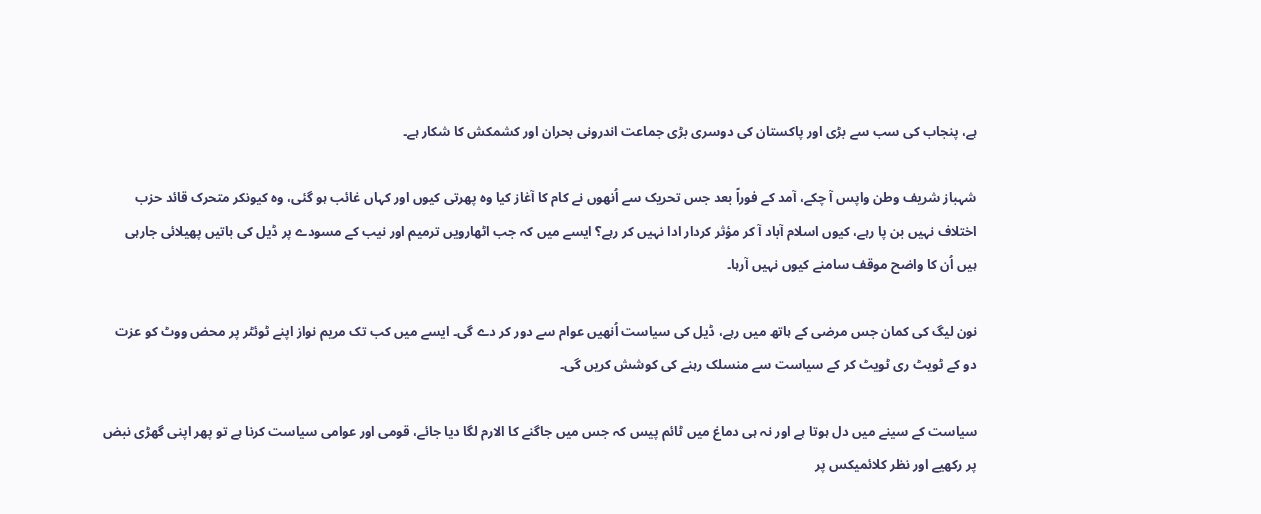ہے، پنجاب کی سب سے بڑی اور پاکستان کی دوسری بڑی جماعت اندرونی بحران اور کشمکش کا شکار ہے۔

شہباز شریف وطن واپس آ چکے، آمد کے فوراً بعد جس تحریک سے اُنھوں نے کام کا آغاز کیا وہ پھرتی کیوں اور کہاں غائب ہو گئی، وہ کیونکر متحرک قائد حزب اختلاف نہیں بن پا رہے، کیوں اسلام آباد آ کر مؤثر کردار ادا نہیں کر رہے؟ ایسے میں کہ جب اٹھارویں ترمیم اور نیب کے مسودے پر ڈیل کی باتیں پھیلائی جارہی ہیں اُن کا واضح موقف سامنے کیوں نہیں آرہا۔

نون لیگ کی کمان جس مرضی کے ہاتھ میں رہے، ڈیل کی سیاست اُنھیں عوام سے دور کر دے گی۔ ایسے میں کب تک مریم نواز اپنے ٹوئٹر پر محض ووٹ کو عزت دو کے ٹویٹ ری ٹویٹ کر کے سیاست سے منسلک رہنے کی کوشش کریں گی۔

سیاست کے سینے میں دل ہوتا ہے اور نہ ہی دماغ میں ٹائم پیس کہ جس میں جاگنے کا الارم لگا دیا جائے، قومی اور عوامی سیاست کرنا ہے تو پھر اپنی گھڑی نبض پر رکھیے اور نظر کلائمیکس پر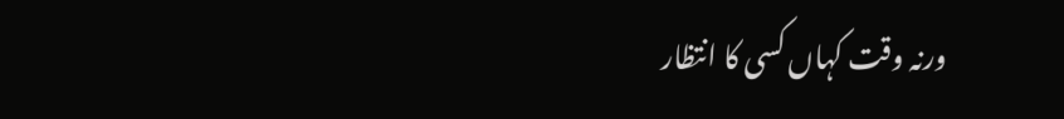ورنہ وقت کہاں کسی کا انتظار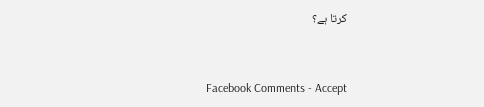کرتا ہے؟


Facebook Comments - Accept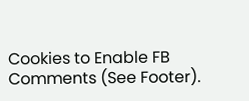Cookies to Enable FB Comments (See Footer).